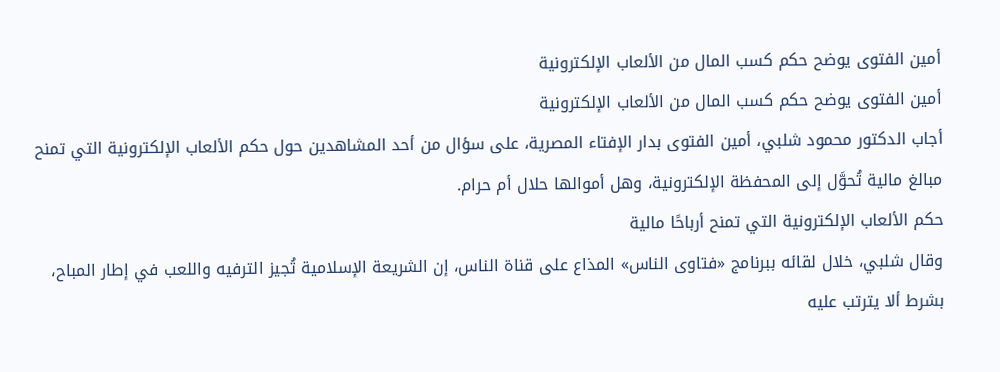أمين الفتوى يوضح حكم كسب المال من الألعاب الإلكترونية
أمين الفتوى يوضح حكم كسب المال من الألعاب الإلكترونية
أجاب الدكتور محمود شلبي، أمين الفتوى بدار الإفتاء المصرية، على سؤال من أحد المشاهدين حول حكم الألعاب الإلكترونية التي تمنح مبالغ مالية تُحوَّل إلى المحفظة الإلكترونية، وهل أموالها حلال أم حرام.
حكم الألعاب الإلكترونية التي تمنح أرباحًا مالية
وقال شلبي، خلال لقائه ببرنامج «فتاوى الناس» المذاع على قناة الناس، إن الشريعة الإسلامية تُجيز الترفيه واللعب في إطار المباح، بشرط ألا يترتب عليه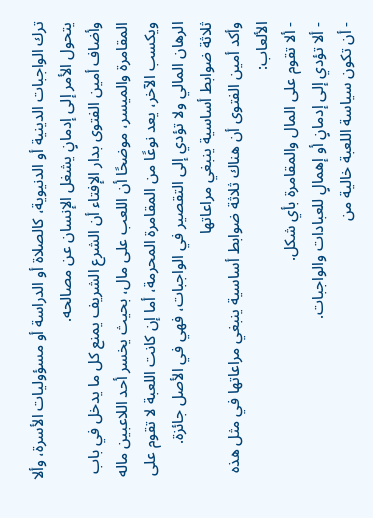ترك الواجبات الدينية أو الدنيوية، كالصلاة أو الدراسة أو مسؤوليات الأسرة، وألا يتحول الأمر إلى إدمانٍ يشغل الإنسان عن مصالحه.
وأضاف أمين الفتوى بدار الإفتاء أن الشرع الشريف يمنع كل ما يدخل في باب المقامرة والميسر، موضحًا أن اللعب على مال، بحيث يخسر أحد اللاعبين ماله ويكسب الآخر، يعد نوعًا من المقامرة المحرمة، أما إن كانت اللعبة لا تقوم على الرهان المالي ولا تؤدي إلى التقصير في الواجبات، فهي في الأصل جائزة.
ثلاثة ضوابط أساسية ينبغي مراعاتها
وأكد أمين الفتوى أن هناك ثلاثة ضوابط أساسية ينبغي مراعاتها في مثل هذه الألعاب:
- ألا تقوم على المال والمقامرة بأي شكل.
- ألا تؤدي إلى إدمانٍ أو إهمالٍ للعبادات والواجبات.
- أن تكون سياسة اللعبة خالية من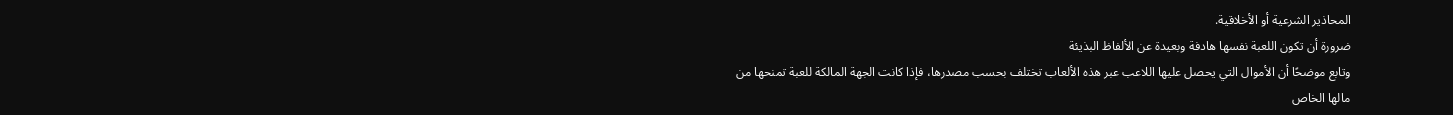المحاذير الشرعية أو الأخلاقية.
ضرورة أن تكون اللعبة نفسها هادفة وبعيدة عن الألفاظ البذيئة
وتابع موضحًا أن الأموال التي يحصل عليها اللاعب عبر هذه الألعاب تختلف بحسب مصدرها، فإذا كانت الجهة المالكة للعبة تمنحها من مالها الخاص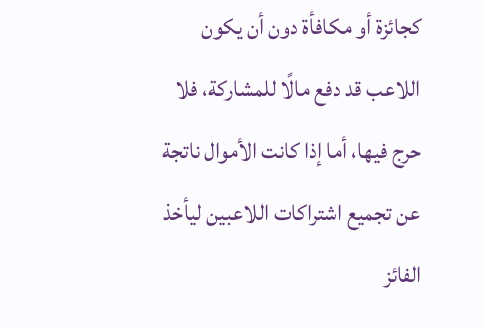كجائزة أو مكافأة دون أن يكون اللاعب قد دفع مالًا للمشاركة، فلا حرج فيها، أما إذا كانت الأموال ناتجة عن تجميع اشتراكات اللاعبين ليأخذ الفائز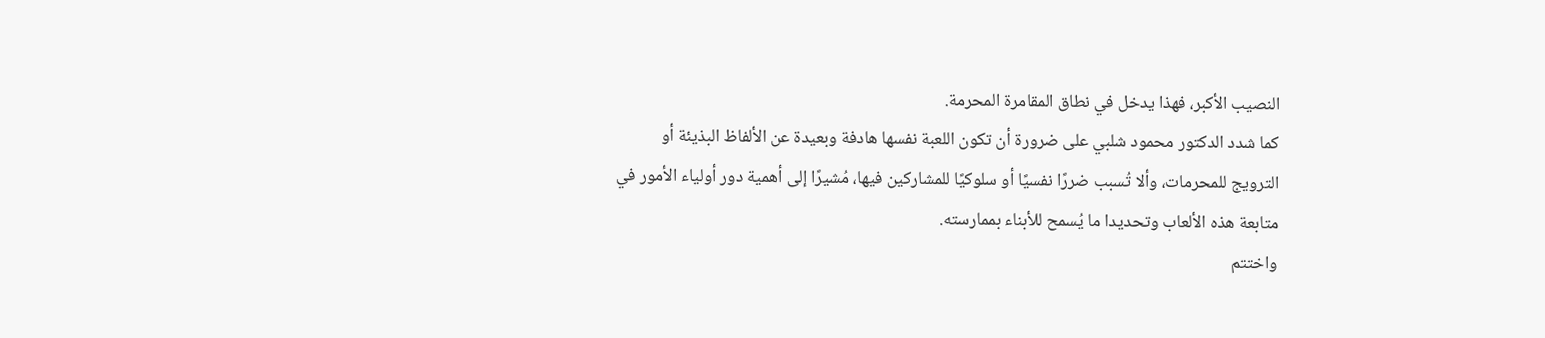النصيب الأكبر، فهذا يدخل في نطاق المقامرة المحرمة.
كما شدد الدكتور محمود شلبي على ضرورة أن تكون اللعبة نفسها هادفة وبعيدة عن الألفاظ البذيئة أو الترويج للمحرمات، وألا تُسبب ضررًا نفسيًا أو سلوكيًا للمشاركين فيها، مُشيرًا إلى أهمية دور أولياء الأمور في متابعة هذه الألعاب وتحديدا ما يُسمح للأبناء بممارسته.
واختتم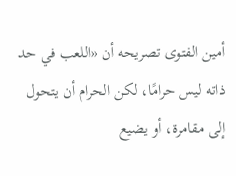أمين الفتوى تصريحه أن «اللعب في حد ذاته ليس حرامًا، لكن الحرام أن يتحول إلى مقامرة، أو يضيع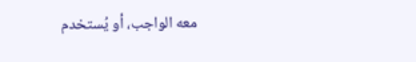معه الواجب، أو يُستخدم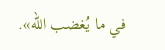في ما يُغضب الله».